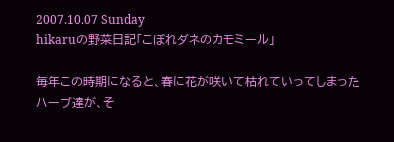2007.10.07 Sunday
hikaruの野菜日記「こぼれダネのカモミール」

毎年この時期になると、春に花が咲いて枯れていってしまったハーブ達が、そ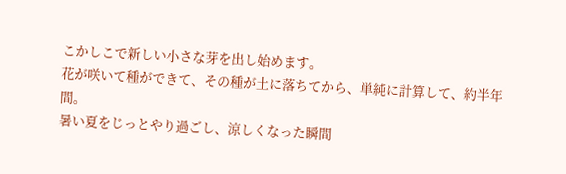こかしこで新しい小さな芽を出し始めます。
花が咲いて種ができて、その種が土に落ちてから、単純に計算して、約半年間。
暑い夏をじっとやり過ごし、涼しくなった瞬間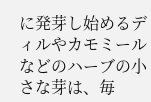に発芽し始めるディルやカモミールなどのハーブの小さな芽は、毎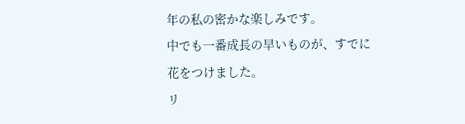年の私の密かな楽しみです。
中でも一番成長の早いものが、すでに花をつけました。
リ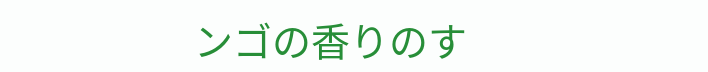ンゴの香りのす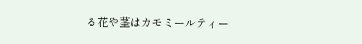る花や茎はカモミールティー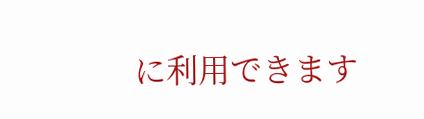に利用できます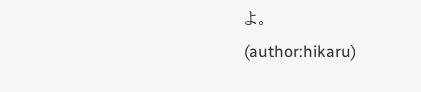よ。
(author:hikaru)